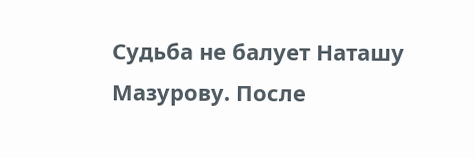Судьба не балует Наташу Мазурову. После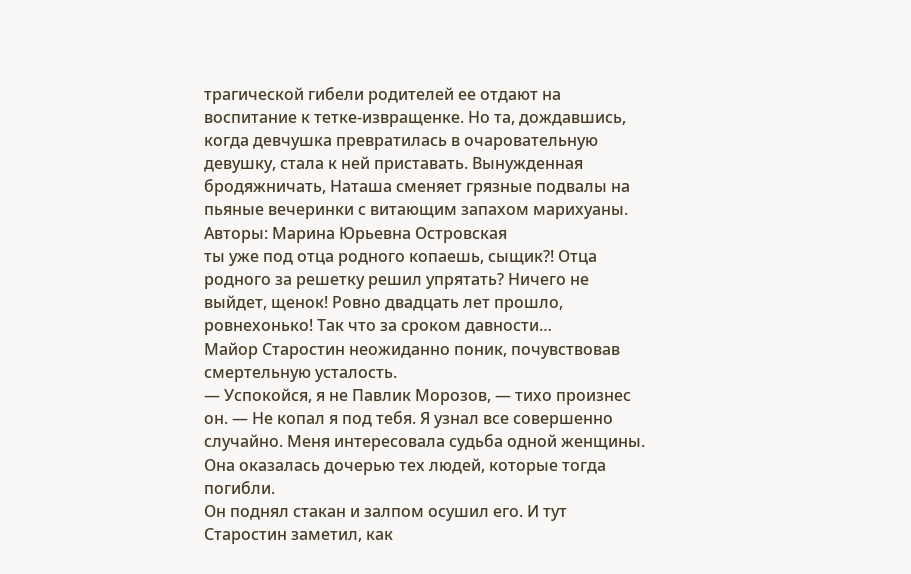трагической гибели родителей ее отдают на воспитание к тетке-извращенке. Но та, дождавшись, когда девчушка превратилась в очаровательную девушку, стала к ней приставать. Вынужденная бродяжничать, Наташа сменяет грязные подвалы на пьяные вечеринки с витающим запахом марихуаны.
Авторы: Марина Юрьевна Островская
ты уже под отца родного копаешь, сыщик?! Отца родного за решетку решил упрятать? Ничего не выйдет, щенок! Ровно двадцать лет прошло, ровнехонько! Так что за сроком давности…
Майор Старостин неожиданно поник, почувствовав смертельную усталость.
— Успокойся, я не Павлик Морозов, — тихо произнес он. — Не копал я под тебя. Я узнал все совершенно случайно. Меня интересовала судьба одной женщины.
Она оказалась дочерью тех людей, которые тогда погибли.
Он поднял стакан и залпом осушил его. И тут Старостин заметил, как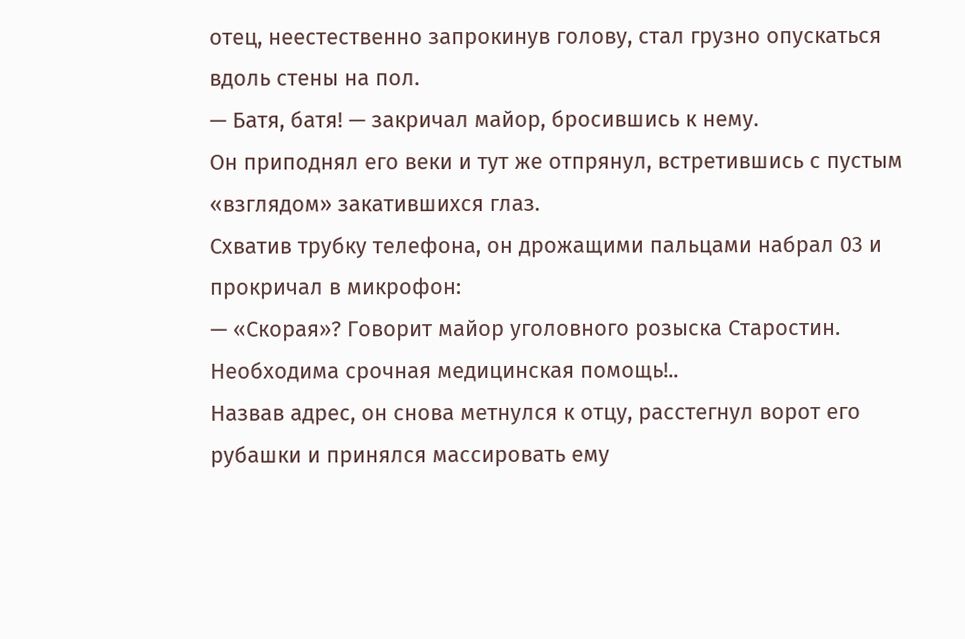отец, неестественно запрокинув голову, стал грузно опускаться вдоль стены на пол.
— Батя, батя! — закричал майор, бросившись к нему.
Он приподнял его веки и тут же отпрянул, встретившись с пустым «взглядом» закатившихся глаз.
Схватив трубку телефона, он дрожащими пальцами набрал 03 и прокричал в микрофон:
— «Скорая»? Говорит майор уголовного розыска Старостин. Необходима срочная медицинская помощь!..
Назвав адрес, он снова метнулся к отцу, расстегнул ворот его рубашки и принялся массировать ему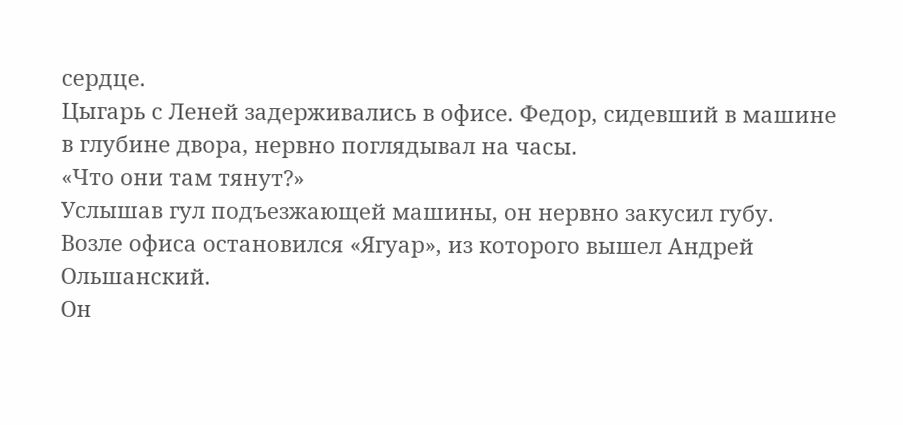сердце.
Цыгарь с Леней задерживались в офисе. Федор, сидевший в машине в глубине двора, нервно поглядывал на часы.
«Что они там тянут?»
Услышав гул подъезжающей машины, он нервно закусил губу.
Возле офиса остановился «Ягуар», из которого вышел Андрей Ольшанский.
Он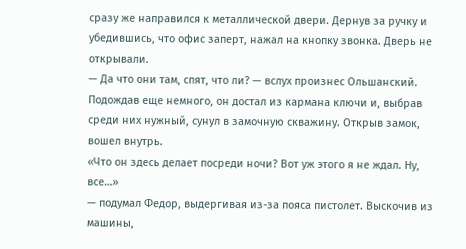сразу же направился к металлической двери. Дернув за ручку и убедившись, что офис заперт, нажал на кнопку звонка. Дверь не открывали.
— Да что они там, спят, что ли? — вслух произнес Ольшанский.
Подождав еще немного, он достал из кармана ключи и, выбрав среди них нужный, сунул в замочную скважину. Открыв замок, вошел внутрь.
«Что он здесь делает посреди ночи? Вот уж этого я не ждал. Ну, все…»
— подумал Федор, выдергивая из-за пояса пистолет. Выскочив из машины,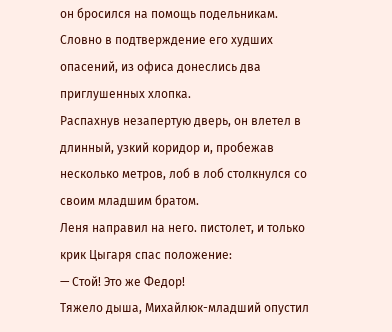он бросился на помощь подельникам. Словно в подтверждение его худших опасений, из офиса донеслись два приглушенных хлопка.
Распахнув незапертую дверь, он влетел в длинный, узкий коридор и, пробежав несколько метров, лоб в лоб столкнулся со своим младшим братом.
Леня направил на него. пистолет, и только крик Цыгаря спас положение:
— Стой! Это же Федор!
Тяжело дыша, Михайлюк-младший опустил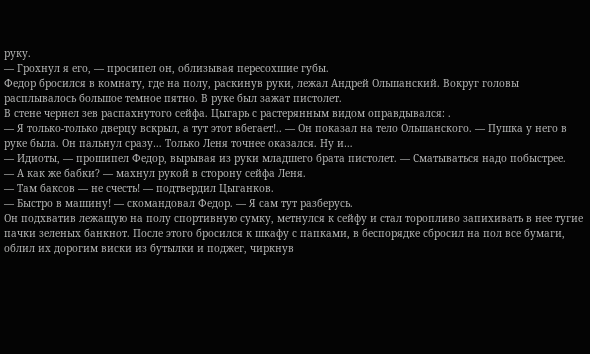руку.
— Грохнул я его, — просипел он, облизывая пересохшие губы.
Федор бросился в комнату, где на полу, раскинув руки, лежал Андрей Ольшанский. Вокруг головы расплывалось большое темное пятно. В руке был зажат пистолет.
В стене чернел зев распахнутого сейфа. Цыгарь с растерянным видом оправдывался: .
— Я только-только дверцу вскрыл, а тут этот вбегает!.. — Он показал на тело Ольшанского. — Пушка у него в руке была. Он пальнул сразу… Только Леня точнее оказался. Ну и…
— Идиоты, — прошипел Федор, вырывая из руки младшего брата пистолет. — Сматываться надо побыстрее.
— А как же бабки? — махнул рукой в сторону сейфа Леня.
— Там баксов — не счесть! — подтвердил Цыганков.
— Быстро в машину! — скомандовал Федор. — Я сам тут разберусь.
Он подхватив лежащую на полу спортивную сумку, метнулся к сейфу и стал торопливо запихивать в нее тугие пачки зеленых банкнот. После этого бросился к шкафу с папками, в беспорядке сбросил на пол все бумаги, облил их дорогим виски из бутылки и поджег, чиркнув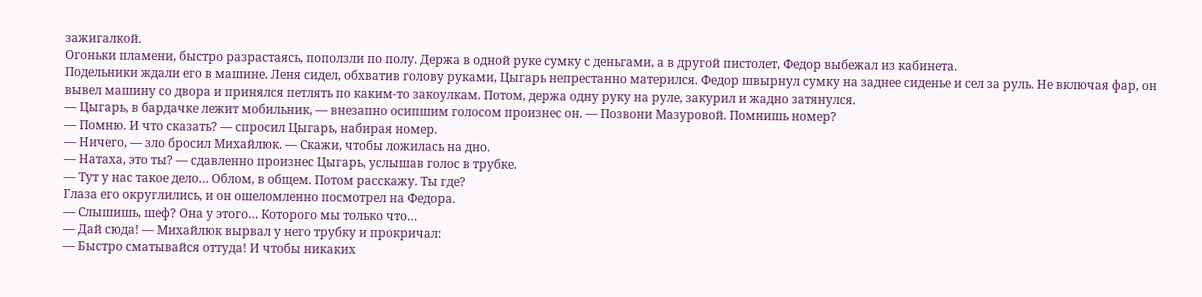зажигалкой.
Огоньки пламени, быстро разрастаясь, поползли по полу. Держа в одной руке сумку с деньгами, а в другой пистолет, Федор выбежал из кабинета.
Подельники ждали его в машине. Леня сидел, обхватив голову руками, Цыгарь непрестанно матерился. Федор швырнул сумку на заднее сиденье и сел за руль. Не включая фар, он вывел машину со двора и принялся петлять по каким-то закоулкам. Потом, держа одну руку на руле, закурил и жадно затянулся.
— Цыгарь, в бардачке лежит мобильник, — внезапно осипшим голосом произнес он. — Позвони Мазуровой. Помнишь номер?
— Помню. И что сказать? — спросил Цыгарь, набирая номер.
— Ничего, — зло бросил Михайлюк. — Скажи, чтобы ложилась на дно.
— Натаха, это ты? — сдавленно произнес Цыгарь, услышав голос в трубке.
— Тут у нас такое дело… Облом, в общем. Потом расскажу. Ты где?
Глаза его округлились, и он ошеломленно посмотрел на Федора.
— Слышишь, шеф? Она у этого… Которого мы только что…
— Дай сюда! — Михайлюк вырвал у него трубку и прокричал:
— Быстро сматывайся оттуда! И чтобы никаких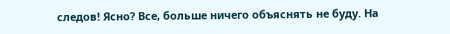следов! Ясно? Все, больше ничего объяснять не буду. На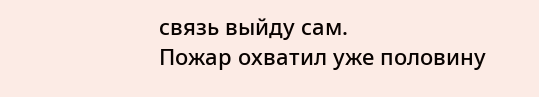связь выйду сам.
Пожар охватил уже половину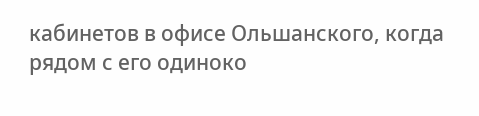кабинетов в офисе Ольшанского, когда рядом с его одиноко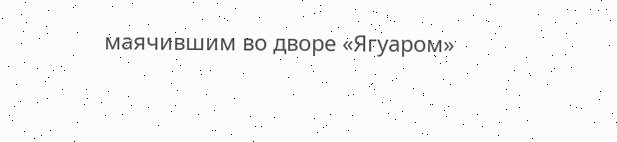маячившим во дворе «Ягуаром»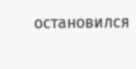остановился